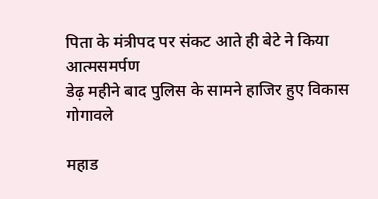पिता के मंत्रीपद पर संकट आते ही बेटे ने किया आत्मसमर्पण
डेढ़ महीने बाद पुलिस के सामने हाजिर हुए विकास गोगावले

महाड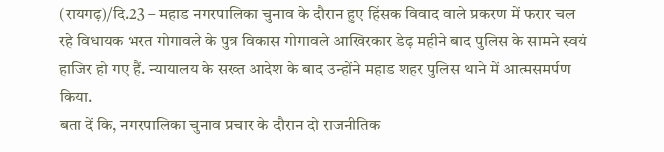(रायगढ़)/दि.23 – महाड नगरपालिका चुनाव के दौरान हुए हिंसक विवाद वाले प्रकरण में फरार चल रहे विधायक भरत गोगावले के पुत्र विकास गोगावले आखिरकार डेढ़ महीने बाद पुलिस के सामने स्वयं हाजिर हो गए हैं. न्यायालय के सख्त आदेश के बाद उन्होंने महाड शहर पुलिस थाने में आत्मसमर्पण किया.
बता दें कि, नगरपालिका चुनाव प्रचार के दौरान दो राजनीतिक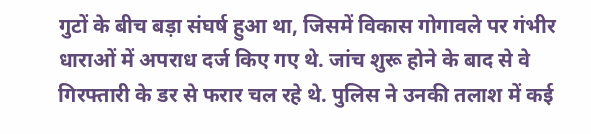गुटों के बीच बड़ा संघर्ष हुआ था, जिसमें विकास गोगावले पर गंभीर धाराओं में अपराध दर्ज किए गए थे. जांच शुरू होने के बाद से वे गिरफ्तारी के डर से फरार चल रहे थे. पुलिस ने उनकी तलाश में कई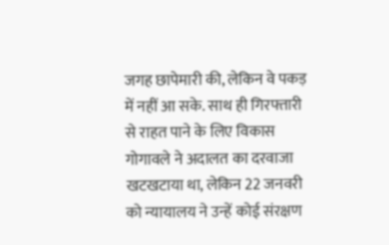जगह छापेमारी की, लेकिन वे पकड़ में नहीं आ सके. साथ ही गिरफ्तारी से राहत पाने के लिए विकास गोगावले ने अदालत का दरवाजा खटखटाया था, लेकिन 22 जनवरी को न्यायालय ने उन्हें कोई संरक्षण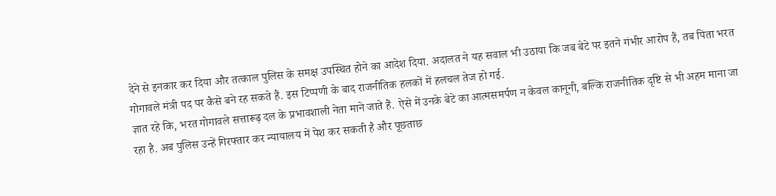देने से इनकार कर दिया और तत्काल पुलिस के समक्ष उपस्थित होने का आदेश दिया. अदालत ने यह सवाल भी उठाया कि जब बेटे पर इतने गंभीर आरोप हैं, तब पिता भरत गोगावले मंत्री पद पर कैसे बने रह सकते हैं. इस टिप्पणी के बाद राजनीतिक हलकों में हलचल तेज हो गई.
ज्ञात रहे कि, भरत गोगावले सत्तारूढ़ दल के प्रभावशाली नेता माने जाते हैं. ऐसे में उनके बेटे का आत्मसमर्पण न केवल कानूनी, बल्कि राजनीतिक दृष्टि से भी अहम माना जा रहा है. अब पुलिस उन्हें गिरफ्तार कर न्यायालय में पेश कर सकती है और पूछताछ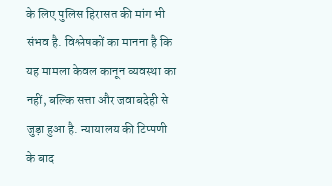के लिए पुलिस हिरासत की मांग भी संभव है. विश्लेषकों का मानना है कि यह मामला केवल कानून व्यवस्था का नहीं, बल्कि सत्ता और जवाबदेही से जुड़ा हुआ है. न्यायालय की टिप्पणी के बाद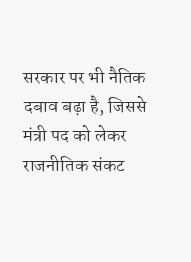सरकार पर भी नैतिक दबाव बढ़ा है, जिससे मंत्री पद को लेकर राजनीतिक संकट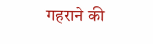गहराने की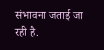संभावना जताई जा रही है.